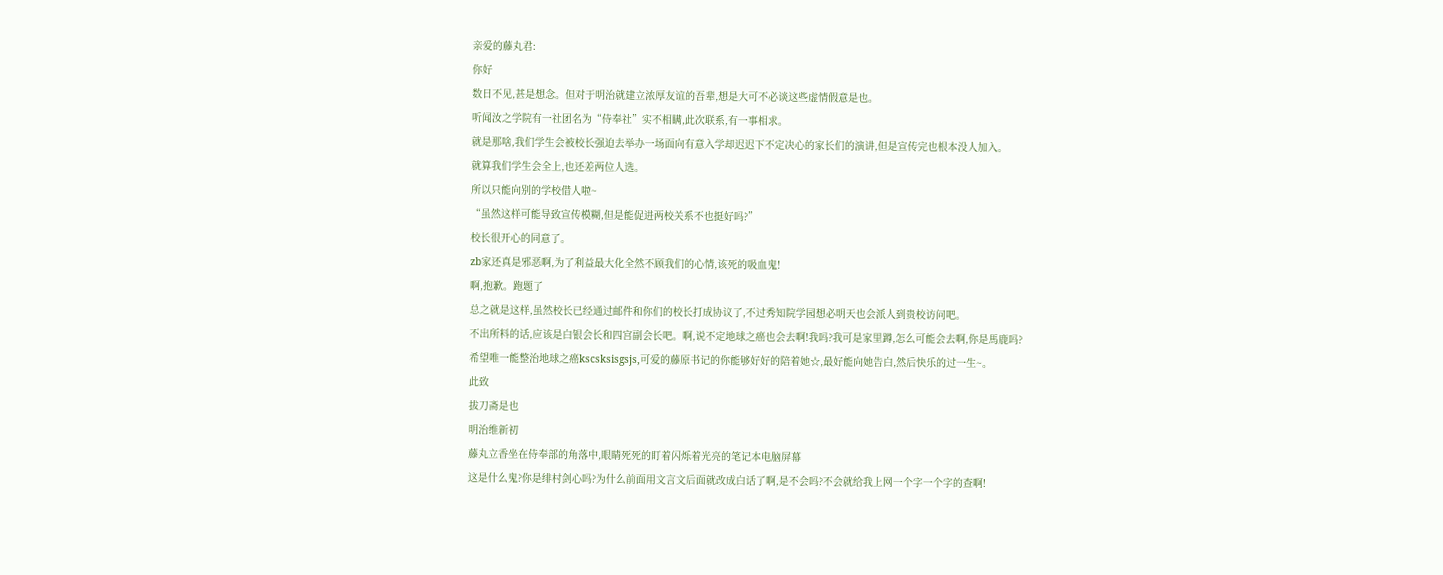亲爱的藤丸君:
你好
数日不见,甚是想念。但对于明治就建立浓厚友谊的吾辈,想是大可不必谈这些虚情假意是也。
听闻汝之学院有一社团名为“侍奉社”实不相瞒,此次联系,有一事相求。
就是那啥,我们学生会被校长强迫去举办一场面向有意入学却迟迟下不定决心的家长们的演讲,但是宣传完也根本没人加入。
就算我们学生会全上,也还差两位人选。
所以只能向别的学校借人啦~
“虽然这样可能导致宣传模糊,但是能促进两校关系不也挺好吗?”
校长很开心的同意了。
zb家还真是邪恶啊,为了利益最大化全然不顾我们的心情,该死的吸血鬼!
啊,抱歉。跑题了
总之就是这样,虽然校长已经通过邮件和你们的校长打成协议了,不过秀知院学园想必明天也会派人到贵校访问吧。
不出所料的话,应该是白银会长和四宫副会长吧。啊,说不定地球之癌也会去啊!我吗?我可是家里蹲,怎么可能会去啊,你是馬鹿吗?
希望唯一能整治地球之癌kscsksisgsjs,可爱的藤原书记的你能够好好的陪着她☆,最好能向她告白,然后快乐的过一生~。
此致
拔刀斋是也
明治维新初
藤丸立香坐在侍奉部的角落中,眼睛死死的盯着闪烁着光亮的笔记本电脑屏幕
这是什么鬼?你是绯村剑心吗?为什么前面用文言文后面就改成白话了啊,是不会吗?不会就给我上网一个字一个字的查啊!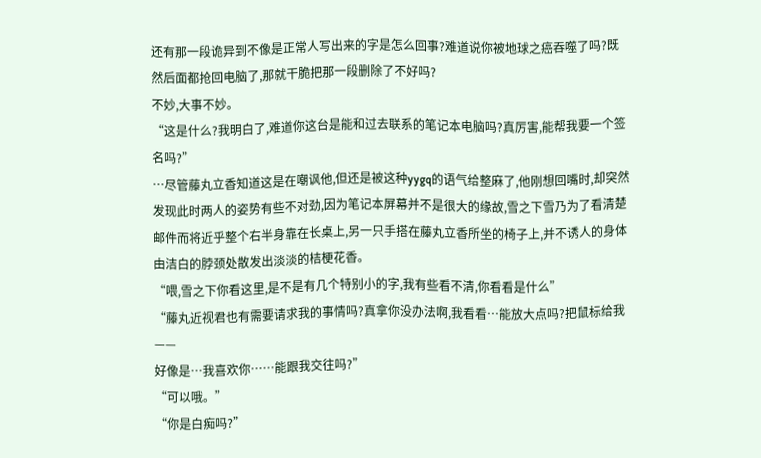还有那一段诡异到不像是正常人写出来的字是怎么回事?难道说你被地球之癌吞噬了吗?既然后面都抢回电脑了,那就干脆把那一段删除了不好吗?
不妙,大事不妙。
“这是什么?我明白了,难道你这台是能和过去联系的笔记本电脑吗?真厉害,能帮我要一个签名吗?”
…尽管藤丸立香知道这是在嘲讽他,但还是被这种yygq的语气给整麻了,他刚想回嘴时,却突然发现此时两人的姿势有些不对劲,因为笔记本屏幕并不是很大的缘故,雪之下雪乃为了看清楚邮件而将近乎整个右半身靠在长桌上,另一只手搭在藤丸立香所坐的椅子上,并不诱人的身体由洁白的脖颈处散发出淡淡的桔梗花香。
“喂,雪之下你看这里,是不是有几个特别小的字,我有些看不清,你看看是什么”
“藤丸近视君也有需要请求我的事情吗?真拿你没办法啊,我看看…能放大点吗?把鼠标给我——
好像是…我喜欢你……能跟我交往吗?”
“可以哦。”
“你是白痴吗?”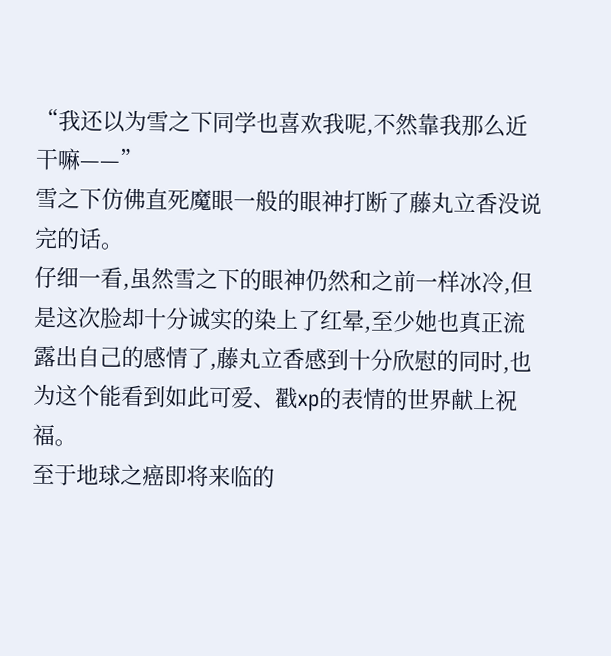“我还以为雪之下同学也喜欢我呢,不然靠我那么近干嘛——”
雪之下仿佛直死魔眼一般的眼神打断了藤丸立香没说完的话。
仔细一看,虽然雪之下的眼神仍然和之前一样冰冷,但是这次脸却十分诚实的染上了红晕,至少她也真正流露出自己的感情了,藤丸立香感到十分欣慰的同时,也为这个能看到如此可爱、戳xp的表情的世界献上祝福。
至于地球之癌即将来临的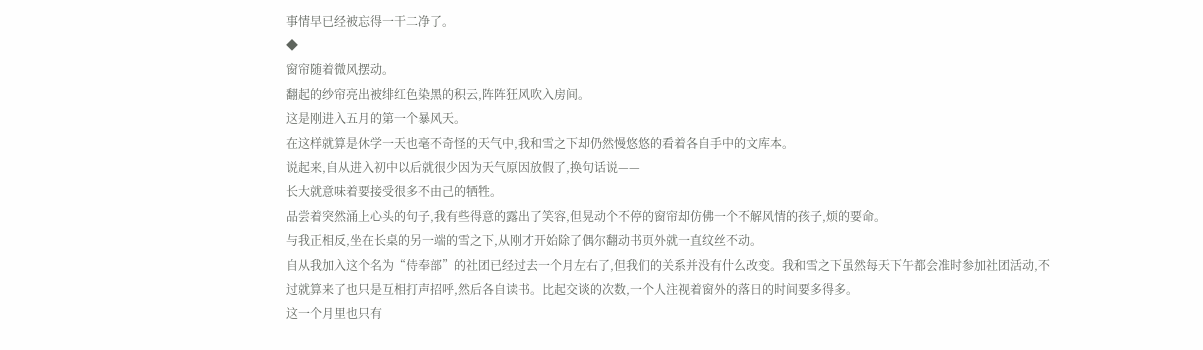事情早已经被忘得一干二净了。
◆
窗帘随着微风摆动。
翻起的纱帘亮出被绯红色染黑的积云,阵阵狂风吹入房间。
这是刚进入五月的第一个暴风天。
在这样就算是休学一天也毫不奇怪的天气中,我和雪之下却仍然慢悠悠的看着各自手中的文库本。
说起来,自从进入初中以后就很少因为天气原因放假了,换句话说——
长大就意味着要接受很多不由己的牺牲。
品尝着突然涌上心头的句子,我有些得意的露出了笑容,但晃动个不停的窗帘却仿佛一个不解风情的孩子,烦的要命。
与我正相反,坐在长桌的另一端的雪之下,从刚才开始除了偶尔翻动书页外就一直纹丝不动。
自从我加入这个名为“侍奉部”的社团已经过去一个月左右了,但我们的关系并没有什么改变。我和雪之下虽然每天下午都会准时参加社团活动,不过就算来了也只是互相打声招呼,然后各自读书。比起交谈的次数,一个人注视着窗外的落日的时间要多得多。
这一个月里也只有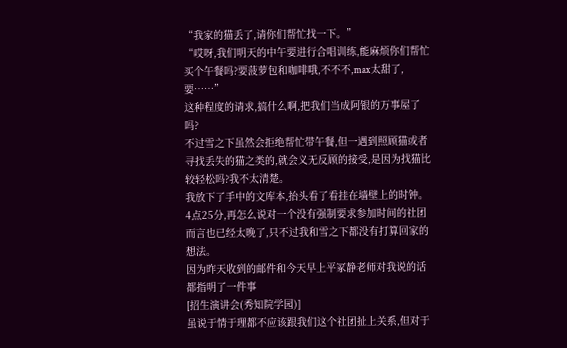“我家的猫丢了,请你们帮忙找一下。”
“哎呀,我们明天的中午要进行合唱训练,能麻烦你们帮忙买个午餐吗?要菠萝包和咖啡哦,不不不,max太甜了,要……”
这种程度的请求,搞什么啊,把我们当成阿银的万事屋了吗?
不过雪之下虽然会拒绝帮忙带午餐,但一遇到照顾猫或者寻找丢失的猫之类的,就会义无反顾的接受,是因为找猫比较轻松吗?我不太清楚。
我放下了手中的文库本,抬头看了看挂在墙壁上的时钟。
4点25分,再怎么说对一个没有强制要求参加时间的社团而言也已经太晚了,只不过我和雪之下都没有打算回家的想法。
因为昨天收到的邮件和今天早上平冢静老师对我说的话都指明了一件事
[招生演讲会(秀知院学园)]
虽说于情于理都不应该跟我们这个社团扯上关系,但对于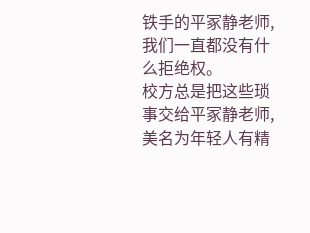铁手的平冢静老师,我们一直都没有什么拒绝权。
校方总是把这些琐事交给平冢静老师,美名为年轻人有精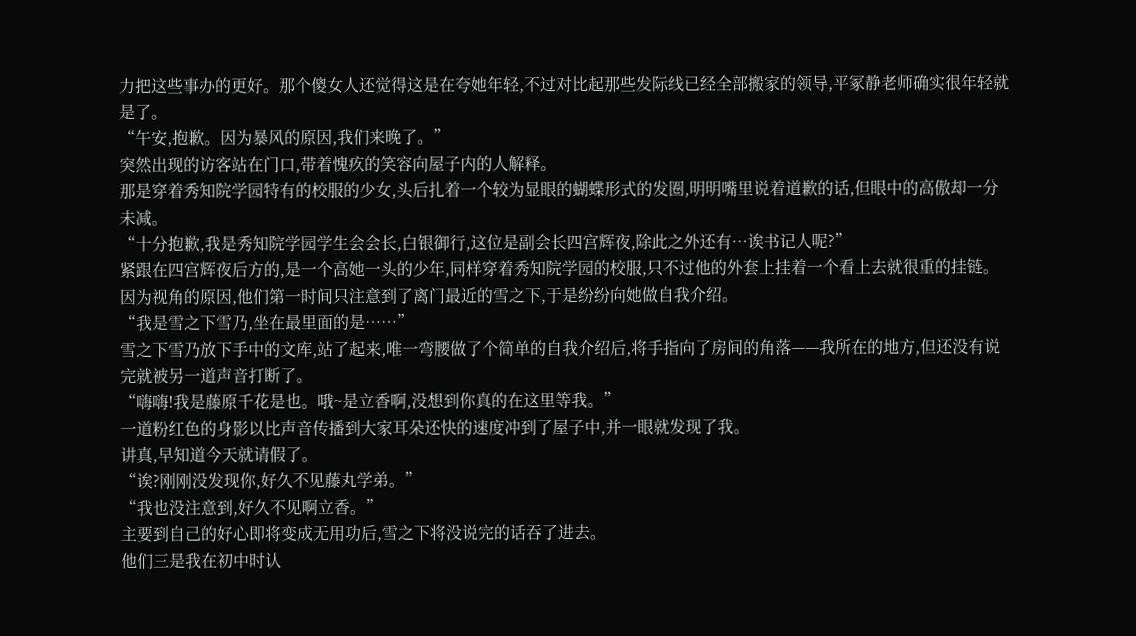力把这些事办的更好。那个傻女人还觉得这是在夸她年轻,不过对比起那些发际线已经全部搬家的领导,平冢静老师确实很年轻就是了。
“午安,抱歉。因为暴风的原因,我们来晚了。”
突然出现的访客站在门口,带着愧疚的笑容向屋子内的人解释。
那是穿着秀知院学园特有的校服的少女,头后扎着一个较为显眼的蝴蝶形式的发圈,明明嘴里说着道歉的话,但眼中的高傲却一分未减。
“十分抱歉,我是秀知院学园学生会会长,白银御行,这位是副会长四宫辉夜,除此之外还有…诶书记人呢?”
紧跟在四宫辉夜后方的,是一个高她一头的少年,同样穿着秀知院学园的校服,只不过他的外套上挂着一个看上去就很重的挂链。
因为视角的原因,他们第一时间只注意到了离门最近的雪之下,于是纷纷向她做自我介绍。
“我是雪之下雪乃,坐在最里面的是……”
雪之下雪乃放下手中的文库,站了起来,唯一弯腰做了个简单的自我介绍后,将手指向了房间的角落——我所在的地方,但还没有说完就被另一道声音打断了。
“嗨嗨!我是藤原千花是也。哦~是立香啊,没想到你真的在这里等我。”
一道粉红色的身影以比声音传播到大家耳朵还快的速度冲到了屋子中,并一眼就发现了我。
讲真,早知道今天就请假了。
“诶?刚刚没发现你,好久不见藤丸学弟。”
“我也没注意到,好久不见啊立香。”
主要到自己的好心即将变成无用功后,雪之下将没说完的话吞了进去。
他们三是我在初中时认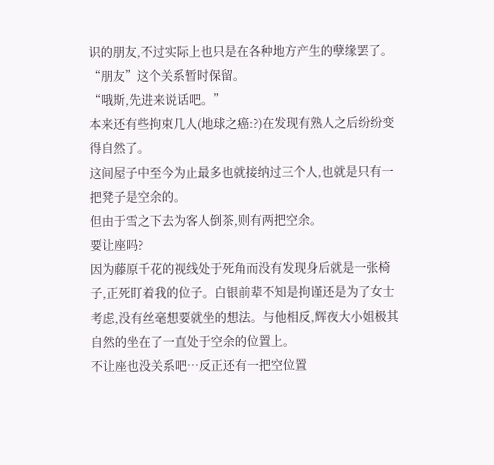识的朋友,不过实际上也只是在各种地方产生的孽缘罢了。
“朋友”这个关系暂时保留。
“哦斯,先进来说话吧。”
本来还有些拘束几人(地球之癌:?)在发现有熟人之后纷纷变得自然了。
这间屋子中至今为止最多也就接纳过三个人,也就是只有一把凳子是空余的。
但由于雪之下去为客人倒茶,则有两把空余。
要让座吗?
因为藤原千花的视线处于死角而没有发现身后就是一张椅子,正死盯着我的位子。白银前辈不知是拘谨还是为了女士考虑,没有丝毫想要就坐的想法。与他相反,辉夜大小姐极其自然的坐在了一直处于空余的位置上。
不让座也没关系吧…反正还有一把空位置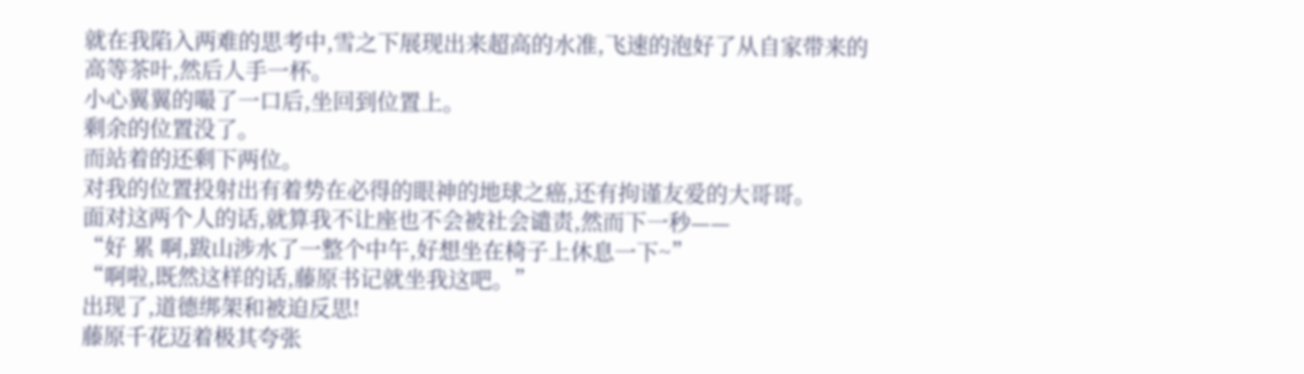就在我陷入两难的思考中,雪之下展现出来超高的水准,飞速的泡好了从自家带来的高等茶叶,然后人手一杯。
小心翼翼的嘬了一口后,坐回到位置上。
剩余的位置没了。
而站着的还剩下两位。
对我的位置投射出有着势在必得的眼神的地球之癌,还有拘谨友爱的大哥哥。
面对这两个人的话,就算我不让座也不会被社会谴责,然而下一秒——
“好 累 啊,跋山涉水了一整个中午,好想坐在椅子上休息一下~”
“啊啦,既然这样的话,藤原书记就坐我这吧。”
出现了,道德绑架和被迫反思!
藤原千花迈着极其夸张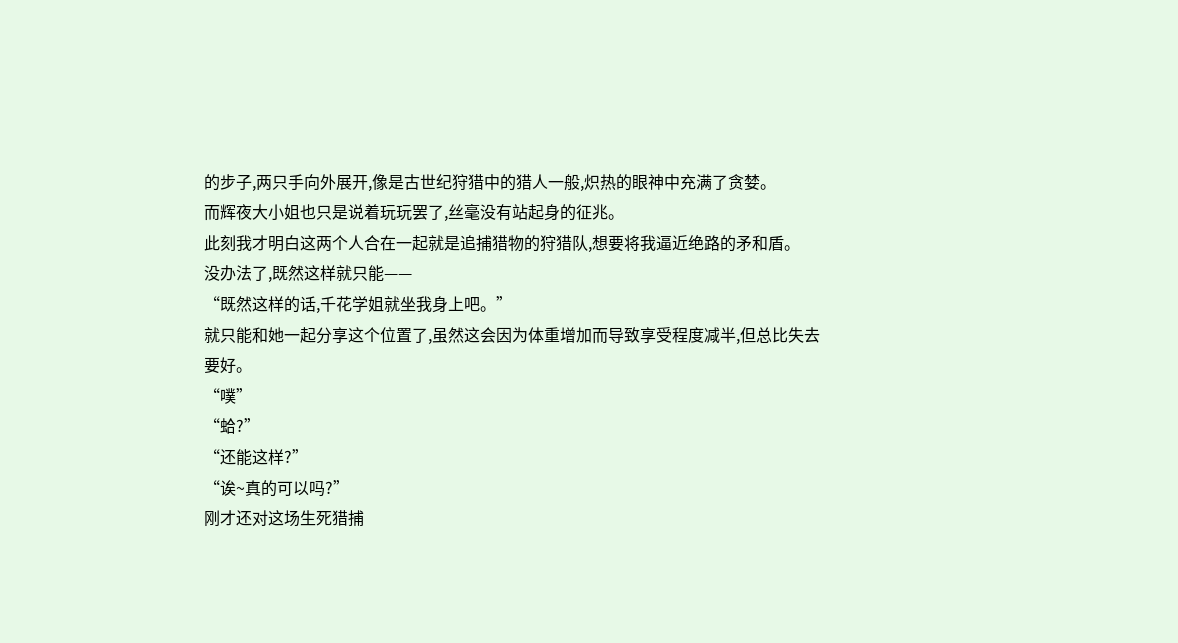的步子,两只手向外展开,像是古世纪狩猎中的猎人一般,炽热的眼神中充满了贪婪。
而辉夜大小姐也只是说着玩玩罢了,丝毫没有站起身的征兆。
此刻我才明白这两个人合在一起就是追捕猎物的狩猎队,想要将我逼近绝路的矛和盾。
没办法了,既然这样就只能——
“既然这样的话,千花学姐就坐我身上吧。”
就只能和她一起分享这个位置了,虽然这会因为体重增加而导致享受程度减半,但总比失去要好。
“噗”
“蛤?”
“还能这样?”
“诶~真的可以吗?”
刚才还对这场生死猎捕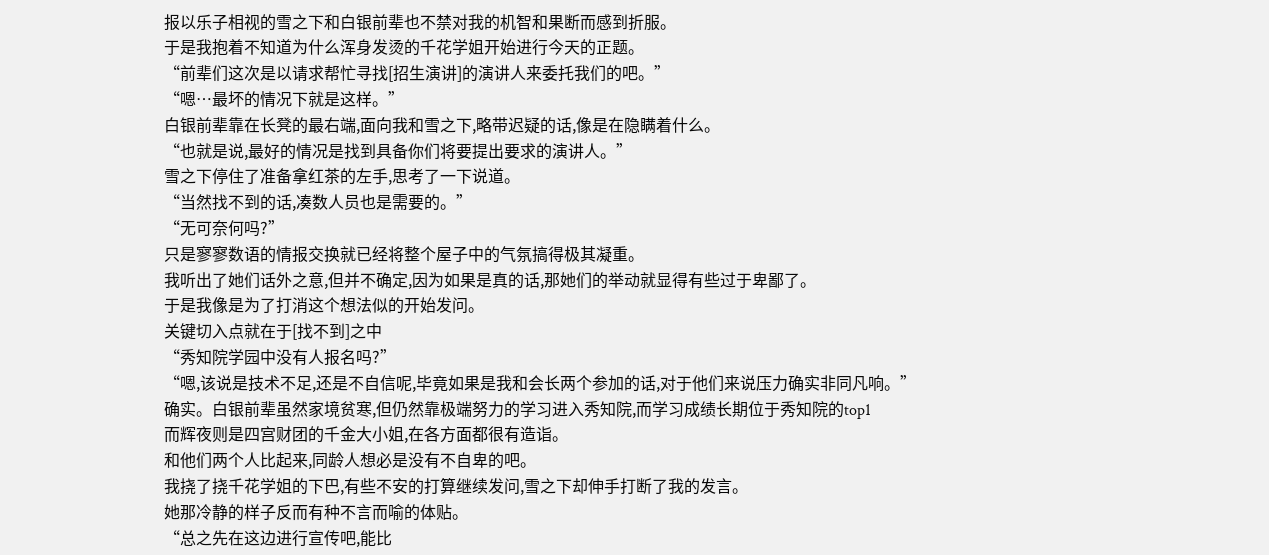报以乐子相视的雪之下和白银前辈也不禁对我的机智和果断而感到折服。
于是我抱着不知道为什么浑身发烫的千花学姐开始进行今天的正题。
“前辈们这次是以请求帮忙寻找[招生演讲]的演讲人来委托我们的吧。”
“嗯…最坏的情况下就是这样。”
白银前辈靠在长凳的最右端,面向我和雪之下,略带迟疑的话,像是在隐瞒着什么。
“也就是说,最好的情况是找到具备你们将要提出要求的演讲人。”
雪之下停住了准备拿红茶的左手,思考了一下说道。
“当然找不到的话,凑数人员也是需要的。”
“无可奈何吗?”
只是寥寥数语的情报交换就已经将整个屋子中的气氛搞得极其凝重。
我听出了她们话外之意,但并不确定,因为如果是真的话,那她们的举动就显得有些过于卑鄙了。
于是我像是为了打消这个想法似的开始发问。
关键切入点就在于[找不到]之中
“秀知院学园中没有人报名吗?”
“嗯,该说是技术不足,还是不自信呢,毕竟如果是我和会长两个参加的话,对于他们来说压力确实非同凡响。”
确实。白银前辈虽然家境贫寒,但仍然靠极端努力的学习进入秀知院,而学习成绩长期位于秀知院的top1
而辉夜则是四宫财团的千金大小姐,在各方面都很有造诣。
和他们两个人比起来,同龄人想必是没有不自卑的吧。
我挠了挠千花学姐的下巴,有些不安的打算继续发问,雪之下却伸手打断了我的发言。
她那冷静的样子反而有种不言而喻的体贴。
“总之先在这边进行宣传吧,能比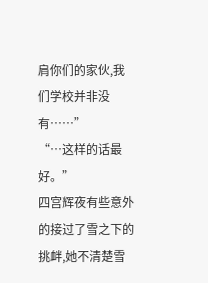肩你们的家伙,我们学校并非没有……”
“…这样的话最好。”
四宫辉夜有些意外的接过了雪之下的挑衅,她不清楚雪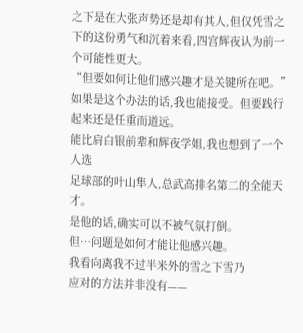之下是在大张声势还是却有其人,但仅凭雪之下的这份勇气和沉着来看,四宫辉夜认为前一个可能性更大。
“但要如何让他们感兴趣才是关键所在吧。”
如果是这个办法的话,我也能接受。但要践行起来还是任重而道远。
能比肩白银前辈和辉夜学姐,我也想到了一个人选
足球部的叶山隼人,总武高排名第二的全能天才。
是他的话,确实可以不被气氛打倒。
但…问题是如何才能让他感兴趣。
我看向离我不过半米外的雪之下雪乃
应对的方法并非没有——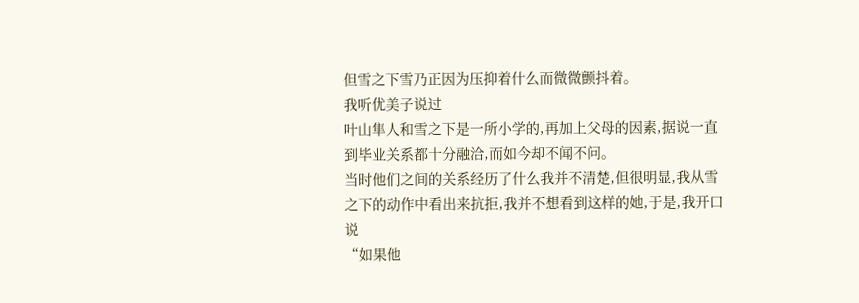但雪之下雪乃正因为压抑着什么而微微颤抖着。
我听优美子说过
叶山隼人和雪之下是一所小学的,再加上父母的因素,据说一直到毕业关系都十分融洽,而如今却不闻不问。
当时他们之间的关系经历了什么我并不清楚,但很明显,我从雪之下的动作中看出来抗拒,我并不想看到这样的她,于是,我开口说
“如果他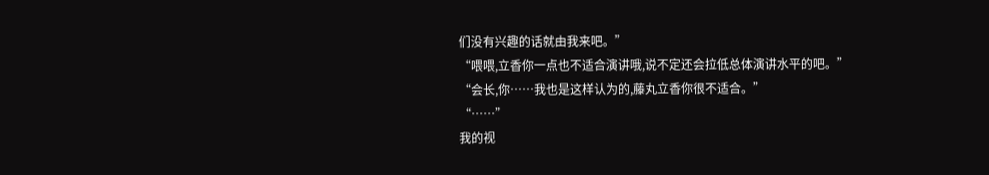们没有兴趣的话就由我来吧。”
“喂喂,立香你一点也不适合演讲哦,说不定还会拉低总体演讲水平的吧。”
“会长,你……我也是这样认为的,藤丸立香你很不适合。”
“……”
我的视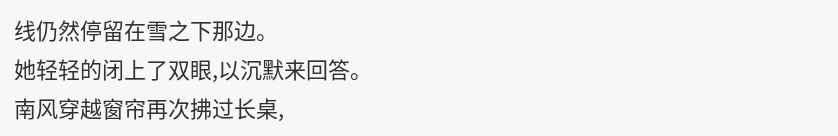线仍然停留在雪之下那边。
她轻轻的闭上了双眼,以沉默来回答。
南风穿越窗帘再次拂过长桌,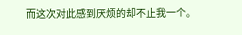而这次对此感到厌烦的却不止我一个。